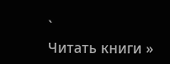`
Читать книги »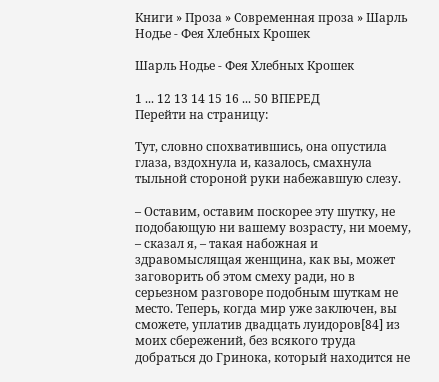Книги » Проза » Современная проза » Шарль Нодье - Фея Хлебных Крошек

Шарль Нодье - Фея Хлебных Крошек

1 ... 12 13 14 15 16 ... 50 ВПЕРЕД
Перейти на страницу:

Тут, словно спохватившись, она опустила глаза, вздохнула и, казалось, смахнула тыльной стороной руки набежавшую слезу.

– Оставим, оставим поскорее эту шутку, не подобающую ни вашему возрасту, ни моему, – сказал я, – такая набожная и здравомыслящая женщина, как вы, может заговорить об этом смеху ради, но в серьезном разговоре подобным шуткам не место. Теперь, когда мир уже заключен, вы сможете, уплатив двадцать луидоров[84] из моих сбережений, без всякого труда добраться до Гринока, который находится не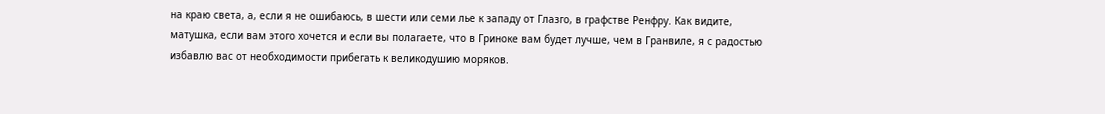на краю света, а, если я не ошибаюсь, в шести или семи лье к западу от Глазго, в графстве Ренфру. Как видите, матушка, если вам этого хочется и если вы полагаете, что в Гриноке вам будет лучше, чем в Гранвиле, я с радостью избавлю вас от необходимости прибегать к великодушию моряков.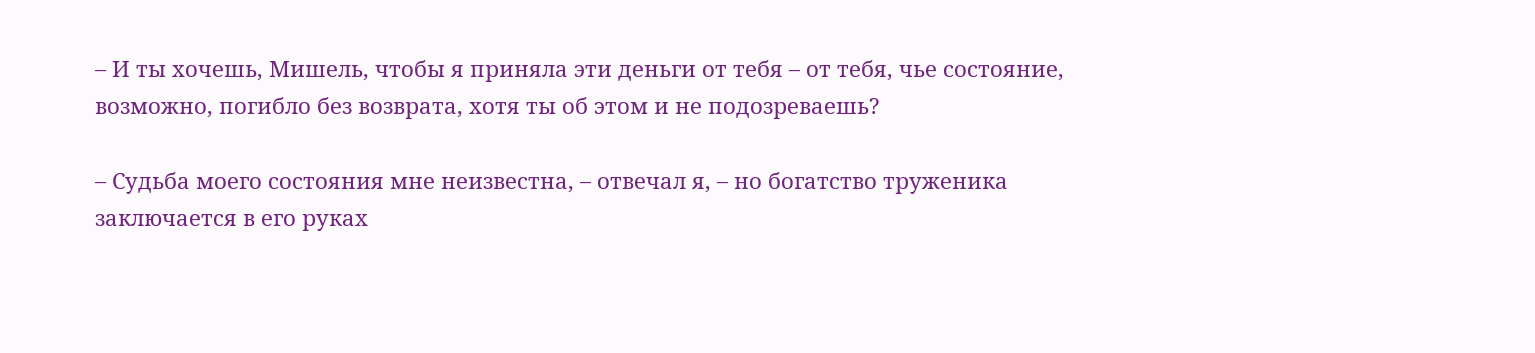– И ты хочешь, Мишель, чтобы я приняла эти деньги от тебя – от тебя, чье состояние, возможно, погибло без возврата, хотя ты об этом и не подозреваешь?

– Судьба моего состояния мне неизвестна, – отвечал я, – но богатство труженика заключается в его руках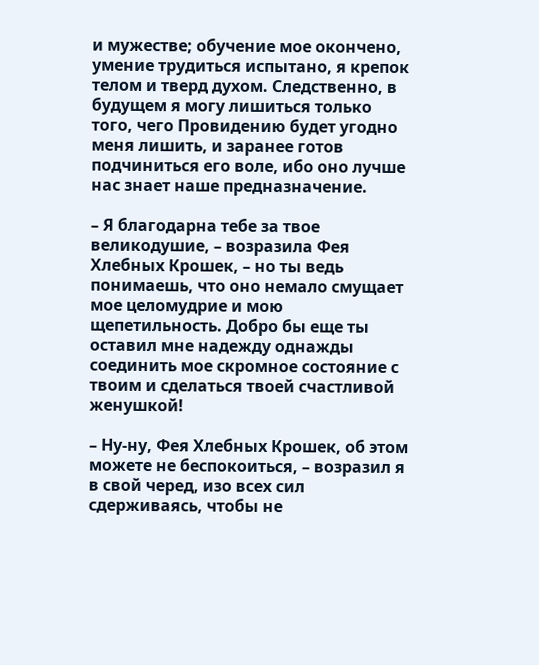и мужестве; обучение мое окончено, умение трудиться испытано, я крепок телом и тверд духом. Следственно, в будущем я могу лишиться только того, чего Провидению будет угодно меня лишить, и заранее готов подчиниться его воле, ибо оно лучше нас знает наше предназначение.

– Я благодарна тебе за твое великодушие, – возразила Фея Хлебных Крошек, – но ты ведь понимаешь, что оно немало смущает мое целомудрие и мою щепетильность. Добро бы еще ты оставил мне надежду однажды соединить мое скромное состояние с твоим и сделаться твоей счастливой женушкой!

– Ну-ну, Фея Хлебных Крошек, об этом можете не беспокоиться, – возразил я в свой черед, изо всех сил сдерживаясь, чтобы не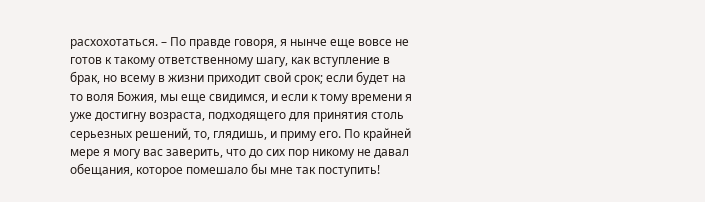расхохотаться. – По правде говоря, я нынче еще вовсе не готов к такому ответственному шагу, как вступление в брак, но всему в жизни приходит свой срок; если будет на то воля Божия, мы еще свидимся, и если к тому времени я уже достигну возраста, подходящего для принятия столь серьезных решений, то, глядишь, и приму его. По крайней мере я могу вас заверить, что до сих пор никому не давал обещания, которое помешало бы мне так поступить!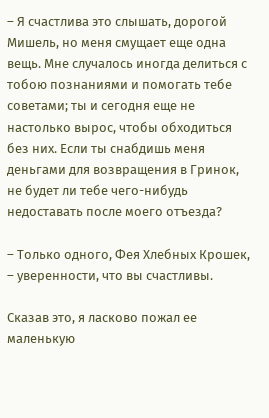– Я счастлива это слышать, дорогой Мишель, но меня смущает еще одна вещь. Мне случалось иногда делиться с тобою познаниями и помогать тебе советами; ты и сегодня еще не настолько вырос, чтобы обходиться без них. Если ты снабдишь меня деньгами для возвращения в Гринок, не будет ли тебе чего-нибудь недоставать после моего отъезда?

– Только одного, Фея Хлебных Крошек, – уверенности, что вы счастливы.

Сказав это, я ласково пожал ее маленькую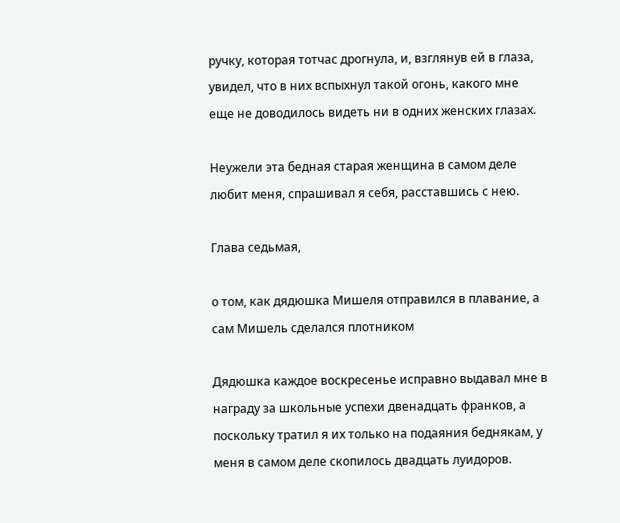ручку, которая тотчас дрогнула, и, взглянув ей в глаза, увидел, что в них вспыхнул такой огонь, какого мне еще не доводилось видеть ни в одних женских глазах.

Неужели эта бедная старая женщина в самом деле любит меня, спрашивал я себя, расставшись с нею.

Глава седьмая,

о том, как дядюшка Мишеля отправился в плавание, а сам Мишель сделался плотником

Дядюшка каждое воскресенье исправно выдавал мне в награду за школьные успехи двенадцать франков, а поскольку тратил я их только на подаяния беднякам, у меня в самом деле скопилось двадцать луидоров.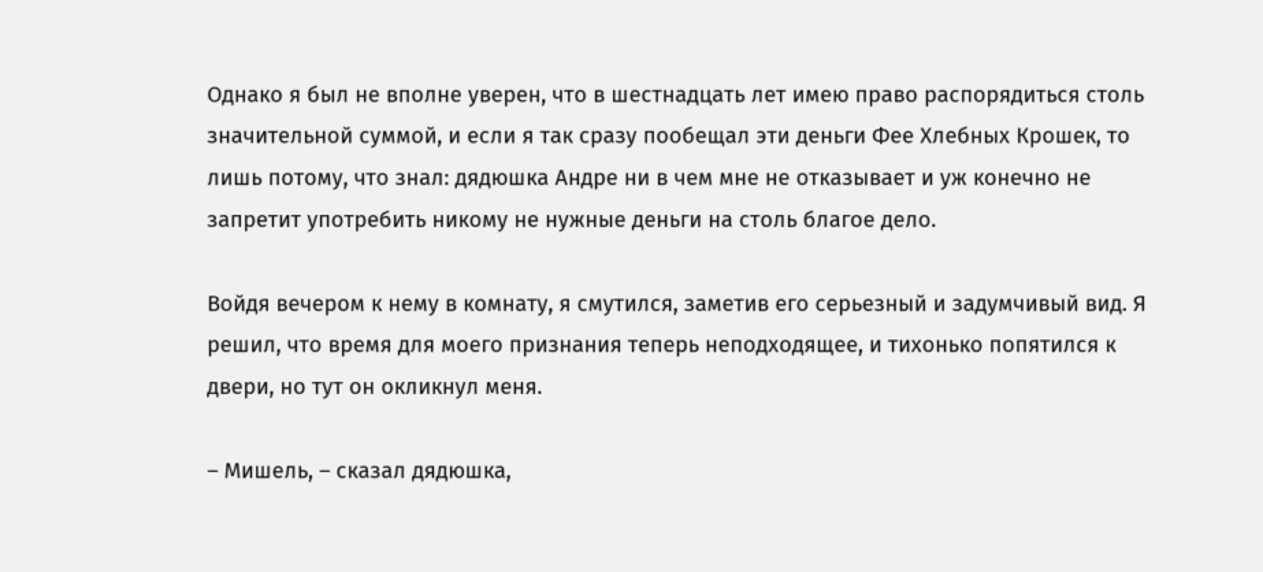Однако я был не вполне уверен, что в шестнадцать лет имею право распорядиться столь значительной суммой, и если я так сразу пообещал эти деньги Фее Хлебных Крошек, то лишь потому, что знал: дядюшка Андре ни в чем мне не отказывает и уж конечно не запретит употребить никому не нужные деньги на столь благое дело.

Войдя вечером к нему в комнату, я смутился, заметив его серьезный и задумчивый вид. Я решил, что время для моего признания теперь неподходящее, и тихонько попятился к двери, но тут он окликнул меня.

– Мишель, – сказал дядюшка,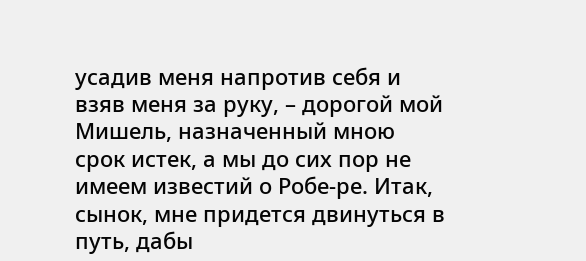усадив меня напротив себя и взяв меня за руку, – дорогой мой Мишель, назначенный мною срок истек, а мы до сих пор не имеем известий о Робе-ре. Итак, сынок, мне придется двинуться в путь, дабы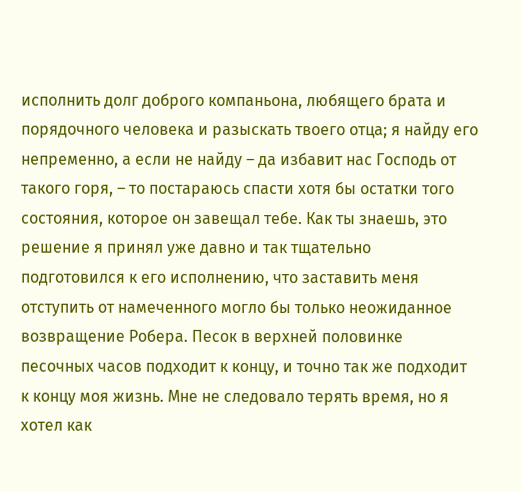исполнить долг доброго компаньона, любящего брата и порядочного человека и разыскать твоего отца; я найду его непременно, а если не найду – да избавит нас Господь от такого горя, – то постараюсь спасти хотя бы остатки того состояния, которое он завещал тебе. Как ты знаешь, это решение я принял уже давно и так тщательно подготовился к его исполнению, что заставить меня отступить от намеченного могло бы только неожиданное возвращение Робера. Песок в верхней половинке песочных часов подходит к концу, и точно так же подходит к концу моя жизнь. Мне не следовало терять время, но я хотел как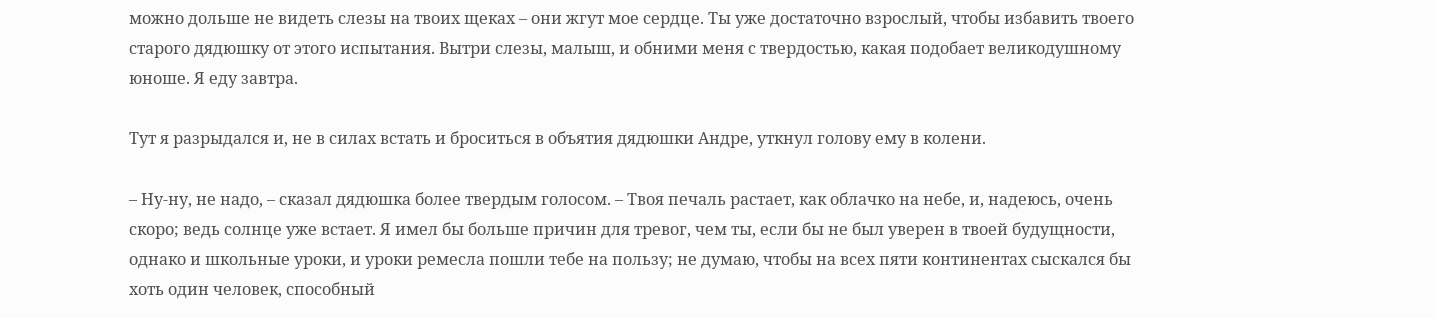можно дольше не видеть слезы на твоих щеках – они жгут мое сердце. Ты уже достаточно взрослый, чтобы избавить твоего старого дядюшку от этого испытания. Вытри слезы, малыш, и обними меня с твердостью, какая подобает великодушному юноше. Я еду завтра.

Тут я разрыдался и, не в силах встать и броситься в объятия дядюшки Андре, уткнул голову ему в колени.

– Ну-ну, не надо, – сказал дядюшка более твердым голосом. – Твоя печаль растает, как облачко на небе, и, надеюсь, очень скоро; ведь солнце уже встает. Я имел бы больше причин для тревог, чем ты, если бы не был уверен в твоей будущности, однако и школьные уроки, и уроки ремесла пошли тебе на пользу; не думаю, чтобы на всех пяти континентах сыскался бы хоть один человек, способный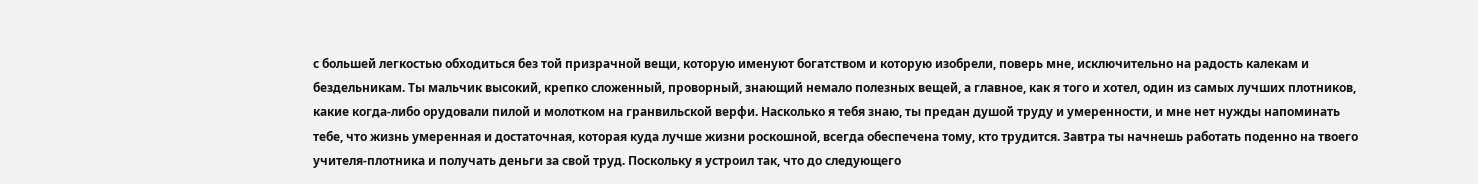с большей легкостью обходиться без той призрачной вещи, которую именуют богатством и которую изобрели, поверь мне, исключительно на радость калекам и бездельникам. Ты мальчик высокий, крепко сложенный, проворный, знающий немало полезных вещей, а главное, как я того и хотел, один из самых лучших плотников, какие когда-либо орудовали пилой и молотком на гранвильской верфи. Насколько я тебя знаю, ты предан душой труду и умеренности, и мне нет нужды напоминать тебе, что жизнь умеренная и достаточная, которая куда лучше жизни роскошной, всегда обеспечена тому, кто трудится. Завтра ты начнешь работать поденно на твоего учителя-плотника и получать деньги за свой труд. Поскольку я устроил так, что до следующего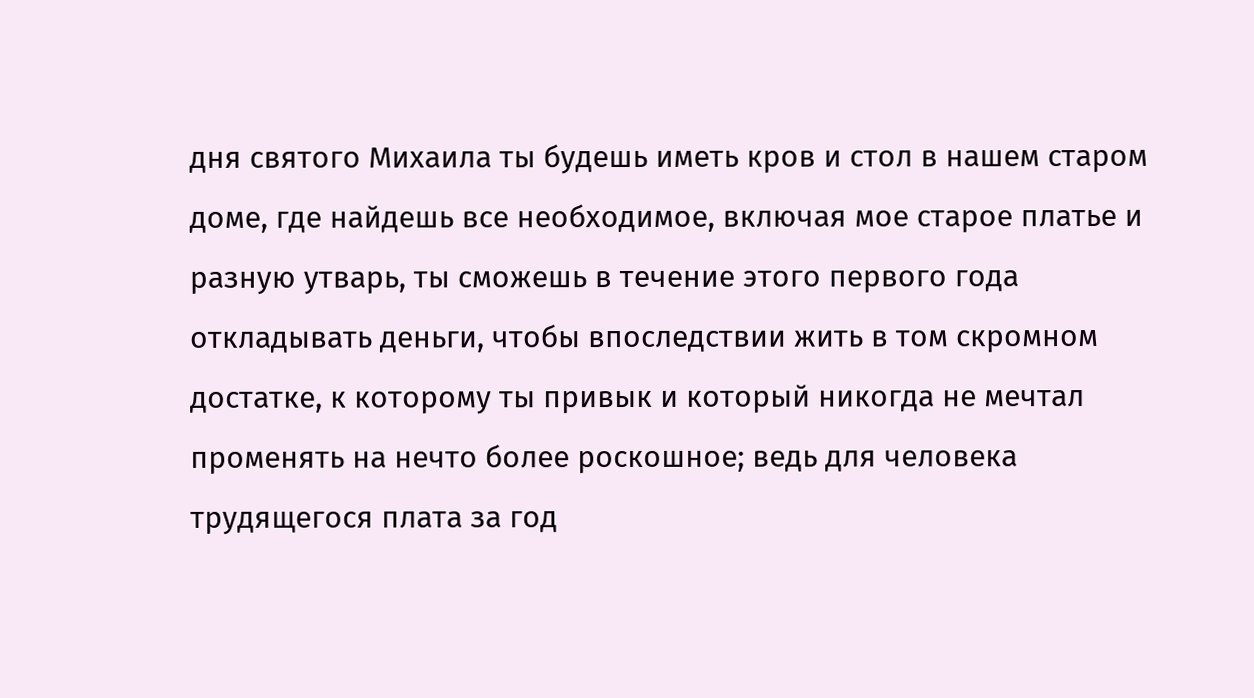дня святого Михаила ты будешь иметь кров и стол в нашем старом доме, где найдешь все необходимое, включая мое старое платье и разную утварь, ты сможешь в течение этого первого года откладывать деньги, чтобы впоследствии жить в том скромном достатке, к которому ты привык и который никогда не мечтал променять на нечто более роскошное; ведь для человека трудящегося плата за год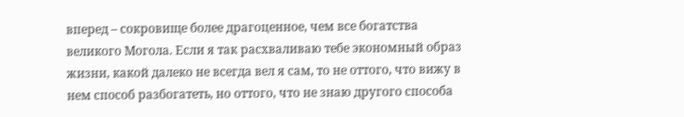вперед – сокровище более драгоценное, чем все богатства великого Могола. Если я так расхваливаю тебе экономный образ жизни, какой далеко не всегда вел я сам, то не оттого, что вижу в нем способ разбогатеть, но оттого, что не знаю другого способа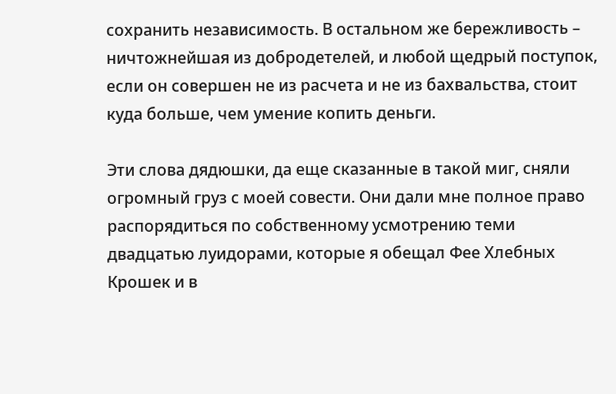сохранить независимость. В остальном же бережливость – ничтожнейшая из добродетелей, и любой щедрый поступок, если он совершен не из расчета и не из бахвальства, стоит куда больше, чем умение копить деньги.

Эти слова дядюшки, да еще сказанные в такой миг, сняли огромный груз с моей совести. Они дали мне полное право распорядиться по собственному усмотрению теми двадцатью луидорами, которые я обещал Фее Хлебных Крошек и в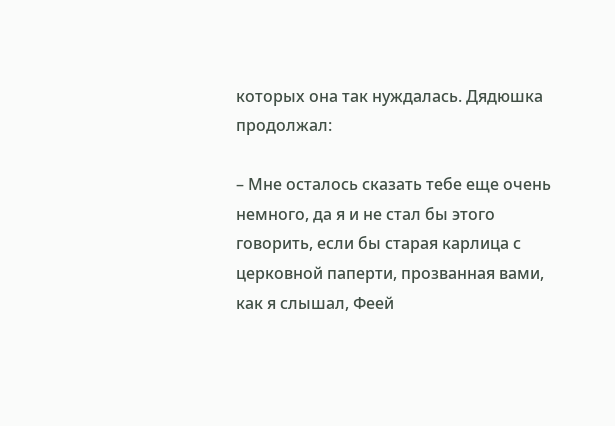которых она так нуждалась. Дядюшка продолжал:

– Мне осталось сказать тебе еще очень немного, да я и не стал бы этого говорить, если бы старая карлица с церковной паперти, прозванная вами, как я слышал, Феей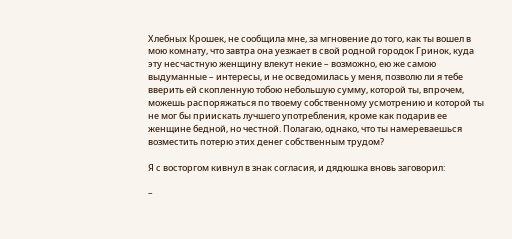Хлебных Крошек, не сообщила мне, за мгновение до того, как ты вошел в мою комнату, что завтра она уезжает в свой родной городок Гринок, куда эту несчастную женщину влекут некие – возможно, ею же самою выдуманные – интересы, и не осведомилась у меня, позволю ли я тебе вверить ей скопленную тобою небольшую сумму, которой ты, впрочем, можешь распоряжаться по твоему собственному усмотрению и которой ты не мог бы приискать лучшего употребления, кроме как подарив ее женщине бедной, но честной. Полагаю, однако, что ты намереваешься возместить потерю этих денег собственным трудом?

Я с восторгом кивнул в знак согласия, и дядюшка вновь заговорил:

–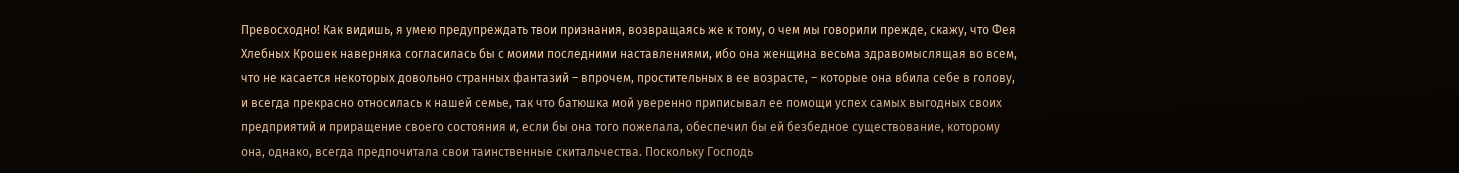Превосходно! Как видишь, я умею предупреждать твои признания, возвращаясь же к тому, о чем мы говорили прежде, скажу, что Фея Хлебных Крошек наверняка согласилась бы с моими последними наставлениями, ибо она женщина весьма здравомыслящая во всем, что не касается некоторых довольно странных фантазий – впрочем, простительных в ее возрасте, – которые она вбила себе в голову, и всегда прекрасно относилась к нашей семье, так что батюшка мой уверенно приписывал ее помощи успех самых выгодных своих предприятий и приращение своего состояния и, если бы она того пожелала, обеспечил бы ей безбедное существование, которому она, однако, всегда предпочитала свои таинственные скитальчества. Поскольку Господь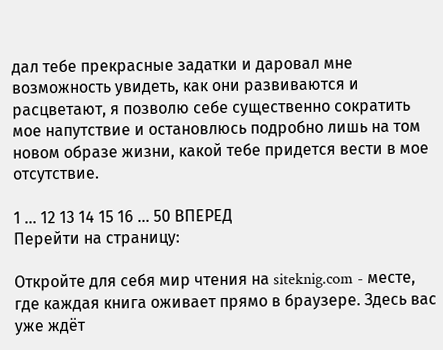дал тебе прекрасные задатки и даровал мне возможность увидеть, как они развиваются и расцветают, я позволю себе существенно сократить мое напутствие и остановлюсь подробно лишь на том новом образе жизни, какой тебе придется вести в мое отсутствие.

1 ... 12 13 14 15 16 ... 50 ВПЕРЕД
Перейти на страницу:

Откройте для себя мир чтения на siteknig.com - месте, где каждая книга оживает прямо в браузере. Здесь вас уже ждёт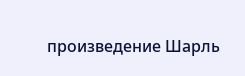произведение Шарль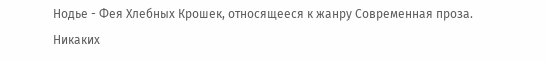Нодье - Фея Хлебных Крошек, относящееся к жанру Современная проза. Никаких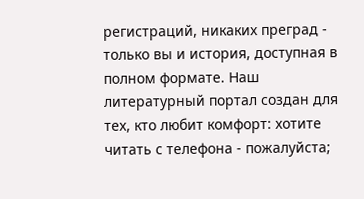регистраций, никаких преград - только вы и история, доступная в полном формате. Наш литературный портал создан для тех, кто любит комфорт: хотите читать с телефона - пожалуйста;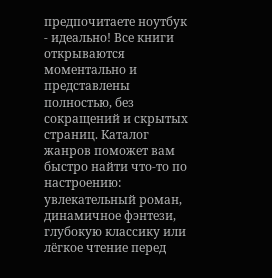предпочитаете ноутбук - идеально! Все книги открываются моментально и представлены полностью, без сокращений и скрытых страниц. Каталог жанров поможет вам быстро найти что-то по настроению: увлекательный роман, динамичное фэнтези, глубокую классику или лёгкое чтение перед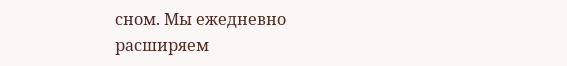сном. Мы ежедневно расширяем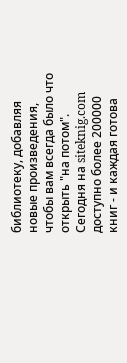библиотеку, добавляя новые произведения, чтобы вам всегда было что открыть "на потом". Сегодня на siteknig.com доступно более 200000 книг - и каждая готова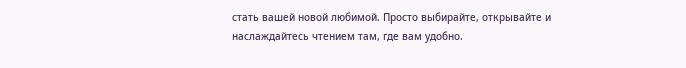стать вашей новой любимой. Просто выбирайте, открывайте и наслаждайтесь чтением там, где вам удобно.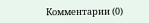Комментарии (0)